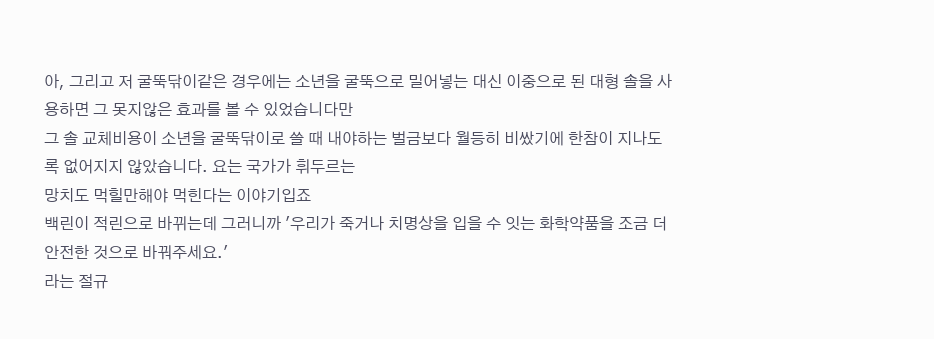아, 그리고 저 굴뚝닦이같은 경우에는 소년을 굴뚝으로 밀어넣는 대신 이중으로 된 대형 솔을 사용하면 그 못지않은 효과를 볼 수 있었습니다만
그 솔 교체비용이 소년을 굴뚝닦이로 쓸 때 내야하는 벌금보다 월등히 비쌌기에 한참이 지나도록 없어지지 않았습니다. 요는 국가가 휘두르는
망치도 먹힐만해야 먹힌다는 이야기입죠
백린이 적린으로 바뀌는데 그러니까 '우리가 죽거나 치명상을 입을 수 잇는 화학약품을 조금 더 안전한 것으로 바꿔주세요.'
라는 절규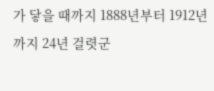가 닿을 때까지 1888년부터 1912년까지 24년 걸렷군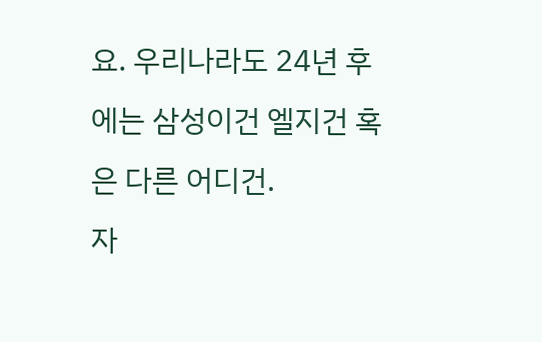요. 우리나라도 24년 후에는 삼성이건 엘지건 혹은 다른 어디건.
자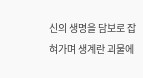신의 생명을 담보로 잡혀가며 생계란 괴물에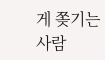게 쫒기는 사람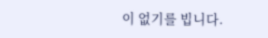이 없기를 빕니다.